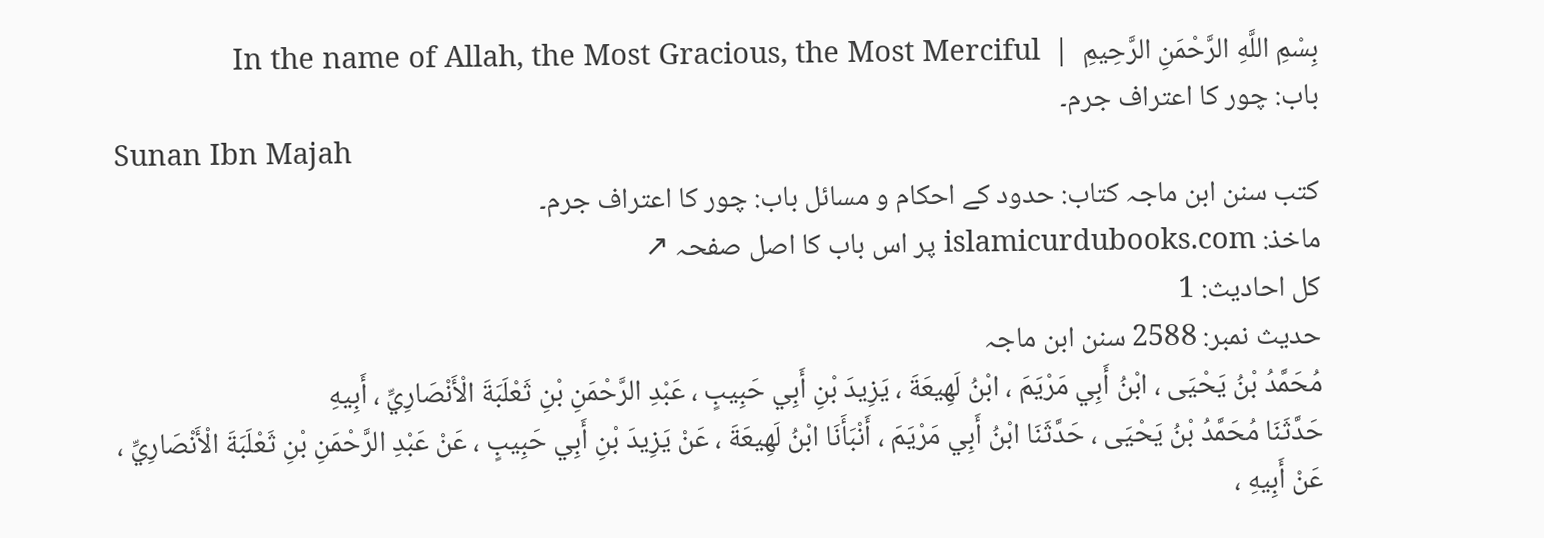بِسْمِ اللَّهِ الرَّحْمَنِ الرَّحِيمِ  |  In the name of Allah, the Most Gracious, the Most Merciful
باب: چور کا اعتراف جرم۔
Sunan Ibn Majah
کتب سنن ابن ماجہ کتاب: حدود کے احکام و مسائل باب: چور کا اعتراف جرم۔
ماخذ: islamicurdubooks.com پر اس باب کا اصل صفحہ ↗
کل احادیث: 1
حدیث نمبر: 2588 سنن ابن ماجہ
مُحَمَّدُ بْنُ يَحْيَى ، ابْنُ أَبِي مَرْيَمَ ، ابْنُ لَهِيعَةَ ، يَزِيدَ بْنِ أَبِي حَبِيبٍ ، عَبْدِ الرَّحْمَنِ بْنِ ثَعْلَبَةَ الْأَنْصَارِيِّ ، أَبِيهِ
حَدَّثَنَا مُحَمَّدُ بْنُ يَحْيَى ، حَدَّثَنَا ابْنُ أَبِي مَرْيَمَ ، أَنْبَأَنَا ابْنُ لَهِيعَةَ ، عَنْ يَزِيدَ بْنِ أَبِي حَبِيبٍ ، عَنْ عَبْدِ الرَّحْمَنِ بْنِ ثَعْلَبَةَ الْأَنْصَارِيِّ ، عَنْ أَبِيهِ ،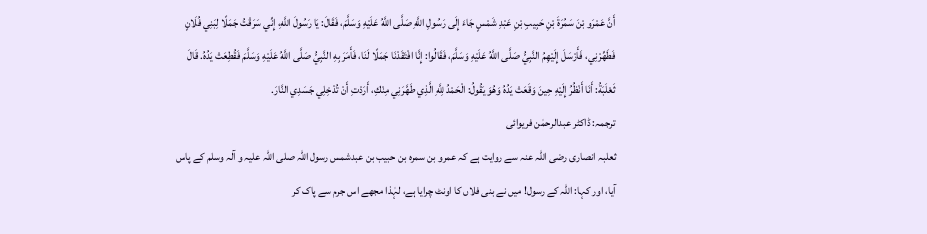أَنَّ عَمْرَو بْنَ سَمُرَةَ بْنِ حَبِيبِ بْنِ عَبْدِ شَمْسٍ جَاءَ إِلَى رَسُولِ اللَّهِ صَلَّى اللَّهُ عَلَيْهِ وَسَلَّمَ، فَقَالَ: يَا رَسُولَ اللَّهِ، إِنِّي سَرَقْتُ جَمَلًا لِبَنِي فُلَانٍ فَطَهِّرْنِي، فَأَرْسَلَ إِلَيْهِمُ النَّبِيُّ صَلَّى اللَّهُ عَلَيْهِ وَسَلَّمَ، فَقَالُوا: إِنَّا افْتَقَدْنَا جَمَلًا لَنَا، فَأَمَرَ بِهِ النَّبِيُّ صَلَّى اللَّهُ عَلَيْهِ وَسَلَّمَ فَقُطِعَتْ يَدُهُ. قَالَ ثَعْلَبَةُ: أَنَا أَنْظُرُ إِلَيْهِ حِينَ وَقَعَتْ يَدُهُ وَهُوَ يَقُولُ: الْحَمْدُ لِلَّهِ الَّذِي طَهَّرَنِي مِنْكِ، أَرَدْتِ أَنْ تُدْخِلِي جَسَدِي النَّارَ.
ترجمہ: ڈاکٹر عبدالرحمٰن فریوائی
ثعلبہ انصاری رضی اللہ عنہ سے روایت ہے کہ عمرو بن سمرہ بن حبیب بن عبدشمس رسول اللہ صلی اللہ علیہ و آلہ وسلم کے پاس آیا، اور کہا: اللہ کے رسول! میں نے بنی فلاں کا اونٹ چرایا ہے، لہٰذا مجھے اس جرم سے پاک کر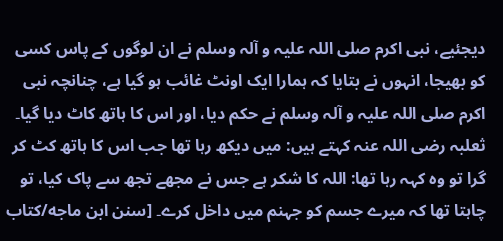دیجئیے، نبی اکرم صلی اللہ علیہ و آلہ وسلم نے ان لوگوں کے پاس کسی کو بھیجا، انہوں نے بتایا کہ ہمارا ایک اونٹ غائب ہو گیا ہے، چنانچہ نبی اکرم صلی اللہ علیہ و آلہ وسلم نے حکم دیا، اور اس کا ہاتھ کاٹ دیا گیا۔ ثعلبہ رضی اللہ عنہ کہتے ہیں: میں دیکھ رہا تھا جب اس کا ہاتھ کٹ کر گرا تو وہ کہہ رہا تھا: اللہ کا شکر ہے جس نے مجھے تجھ سے پاک کیا، تو چاہتا تھا کہ میرے جسم کو جہنم میں داخل کرے۔ [سنن ابن ماجه/كتاب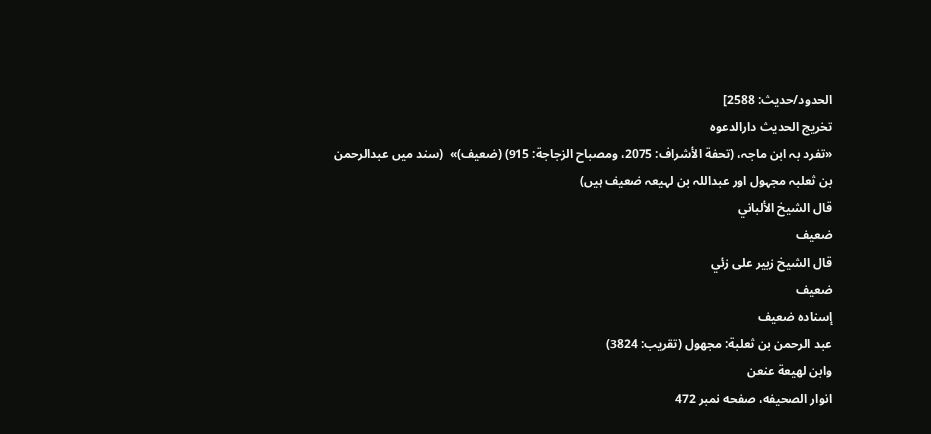الحدود/حدیث: 2588]
تخریج الحدیث دارالدعوہ
«تفرد بہ ابن ماجہ، (تحفة الأشراف: 2075، ومصباح الزجاجة: 915) (ضعیف)»  (سند میں عبدالرحمن بن ثعلبہ مجہول اور عبداللہ بن لہیعہ ضعیف ہیں)
قال الشيخ الألباني
ضعيف
قال الشيخ زبير على زئي
ضعيف
إسناده ضعيف
عبد الرحمن بن ثعلبة: مجهول (تقريب: 3824)
وابن لهيعة عنعن
انوار الصحيفه، صفحه نمبر 472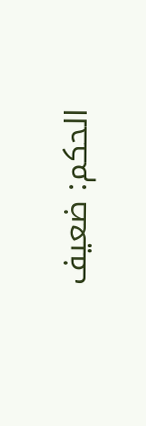الحكم: ضعيف